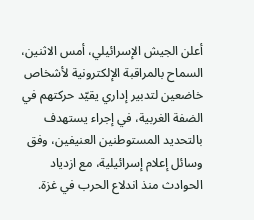أعلن الجيش الإسرائيلي، أمس الاثنين، السماح بالمراقبة الإلكترونية لأشخاص خاضعين لتدبير إداري يقيّد حركتهم في الضفة الغربية، في إجراء يستهدف بالتحديد المستوطنين العنيفين، وفق وسائل إعلام إسرائيلية، مع ازدياد الحوادث منذ اندلاع الحرب في غزة.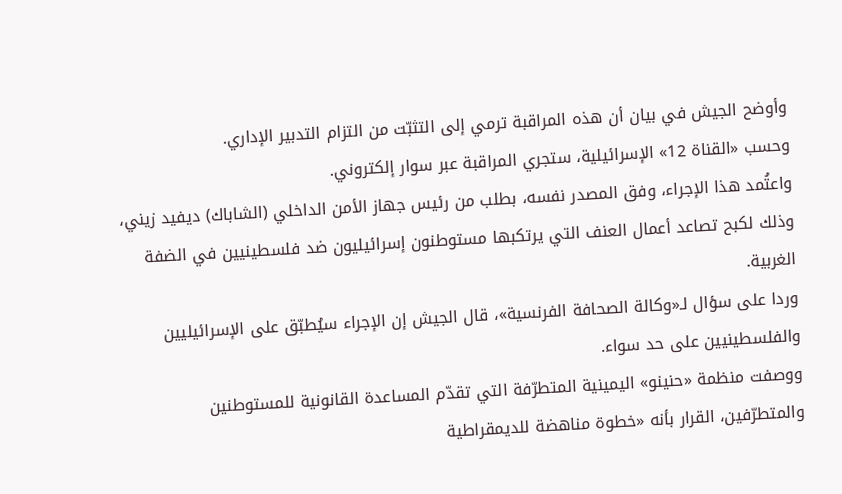وأوضح الجيش في بيان أن هذه المراقبة ترمي إلى التثبّت من التزام التدبير الإداري.
وحسب «القناة 12» الإسرائيلية، ستجري المراقبة عبر سوار إلكتروني.
واعتُمد هذا الإجراء، وفق المصدر نفسه، بطلب من رئيس جهاز الأمن الداخلي (الشاباك) ديفيد زيني، وذلك لكبح تصاعد أعمال العنف التي يرتكبها مستوطنون إسرائيليون ضد فلسطينيين في الضفة الغربية.
وردا على سؤال لـ«وكالة الصحافة الفرنسية»، قال الجيش إن الإجراء سيُطبّق على الإسرائيليين والفلسطينيين على حد سواء.
ووصفت منظمة «حنينو» اليمينية المتطرّفة التي تقدّم المساعدة القانونية للمستوطنين والمتطرّفين، القرار بأنه «خطوة مناهضة للديمقراطية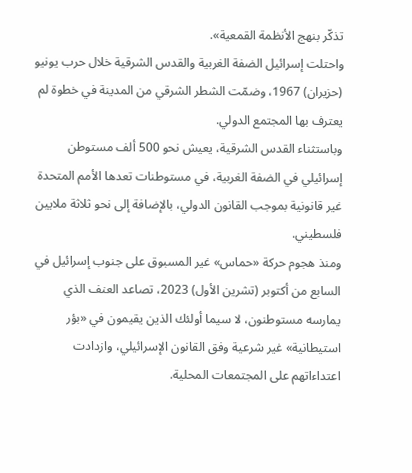تذكّر بنهج الأنظمة القمعية».
واحتلت إسرائيل الضفة الغربية والقدس الشرقية خلال حرب يونيو (حزيران) 1967، وضمّت الشطر الشرقي من المدينة في خطوة لم يعترف بها المجتمع الدولي.
وباستثناء القدس الشرقية، يعيش نحو 500 ألف مستوطن إسرائيلي في الضفة الغربية، في مستوطنات تعدها الأمم المتحدة غير قانونية بموجب القانون الدولي، بالإضافة إلى نحو ثلاثة ملايين فلسطيني.
ومنذ هجوم حركة «حماس» غير المسبوق على جنوب إسرائيل في السابع من أكتوبر (تشرين الأول) 2023، تصاعد العنف الذي يمارسه مستوطنون، لا سيما أولئك الذين يقيمون في «بؤر استيطانية» غير شرعية وفق القانون الإسرائيلي، وازدادت اعتداءاتهم على المجتمعات المحلية.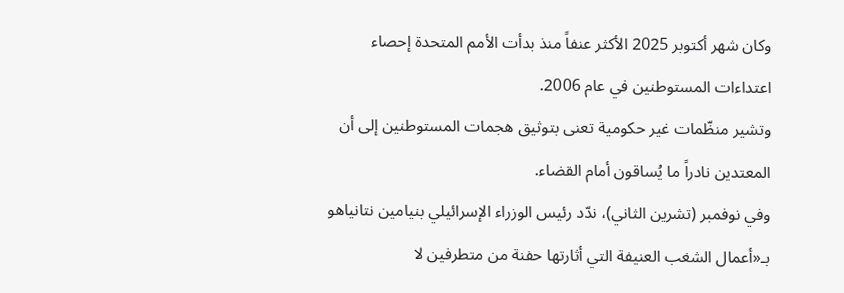وكان شهر أكتوبر 2025 الأكثر عنفاً منذ بدأت الأمم المتحدة إحصاء اعتداءات المستوطنين في عام 2006.
وتشير منظّمات غير حكومية تعنى بتوثيق هجمات المستوطنين إلى أن المعتدين نادراً ما يُساقون أمام القضاء.
وفي نوفمبر (تشرين الثاني)، ندّد رئيس الوزراء الإسرائيلي بنيامين نتانياهو بـ«أعمال الشغب العنيفة التي أثارتها حفنة من متطرفين لا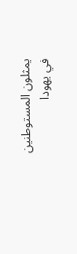يمثلون المستوطنين في يهودا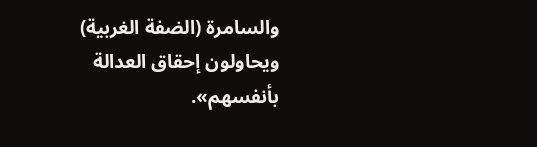والسامرة (الضفة الغربية) ويحاولون إحقاق العدالة بأنفسهم».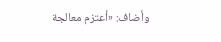وأضاف: «أعتزم معالجة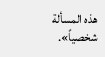هذه المسألة شخصياً».